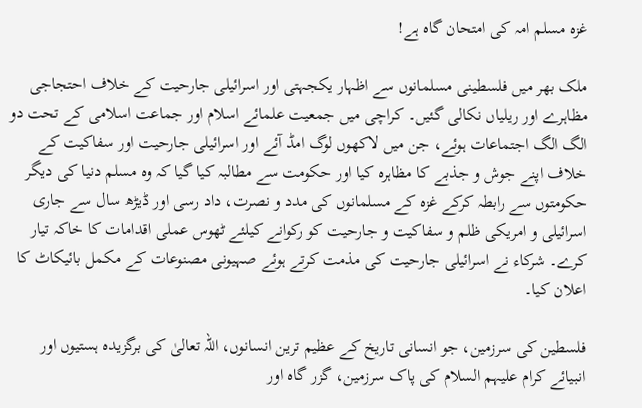غزہ مسلم امہ کی امتحان گاہ ہے!

ملک بھر میں فلسطینی مسلمانوں سے اظہار یکجہتی اور اسرائیلی جارحیت کے خلاف احتجاجی مظاہرے اور ریلیاں نکالی گئیں۔ کراچی میں جمعیت علمائے اسلام اور جماعت اسلامی کے تحت دو الگ الگ اجتماعات ہوئے، جن میں لاکھوں لوگ امڈ آئے اور اسرائیلی جارحیت اور سفاکیت کے خلاف اپنے جوش و جذبے کا مظاہرہ کیا اور حکومت سے مطالبہ کیا گیا کہ وہ مسلم دنیا کی دیگر حکومتوں سے رابطہ کرکے غزہ کے مسلمانوں کی مدد و نصرت، داد رسی اور ڈیڑھ سال سے جاری اسرائیلی و امریکی ظلم و سفاکیت و جارحیت کو رکوانے کیلئے ٹھوس عملی اقدامات کا خاکہ تیار کرے۔ شرکاء نے اسرائیلی جارحیت کی مذمت کرتے ہوئے صہیونی مصنوعات کے مکمل بائیکاٹ کا اعلان کیا۔

فلسطین کی سرزمین، جو انسانی تاریخ کے عظیم ترین انسانوں، اللہ تعالیٰ کی برگزیدہ ہستیوں اور انبیائے کرام علیہم السلام کی پاک سرزمین، گزر گاہ اور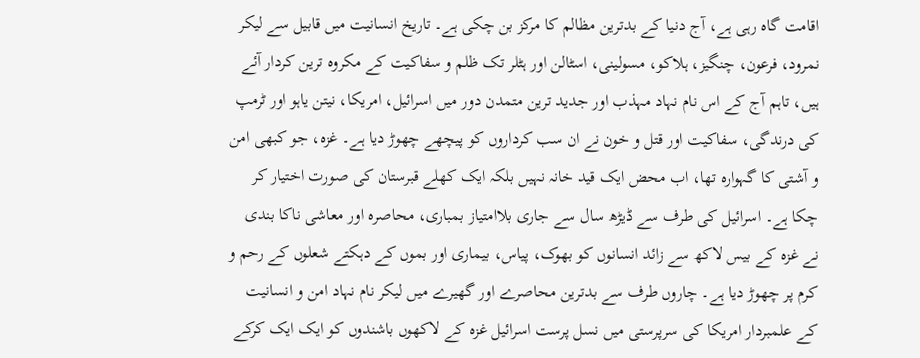اقامت گاہ رہی ہے، آج دنیا کے بدترین مظالم کا مرکز بن چکی ہے۔ تاریخ انسانیت میں قابیل سے لیکر نمرود، فرعون، چنگیز، ہلاکو، مسولینی، اسٹالن اور ہٹلر تک ظلم و سفاکیت کے مکروہ ترین کردار آئے ہیں، تاہم آج کے اس نام نہاد مہذب اور جدید ترین متمدن دور میں اسرائیل، امریکا، نیتن یاہو اور ٹرمپ کی درندگی، سفاکیت اور قتل و خون نے ان سب کرداروں کو پیچھے چھوڑ دیا ہے۔ غزہ، جو کبھی امن و آشتی کا گہوارہ تھا، اب محض ایک قید خانہ نہیں بلکہ ایک کھلے قبرستان کی صورت اختیار کر چکا ہے۔ اسرائیل کی طرف سے ڈیڑھ سال سے جاری بلاامتیاز بمباری، محاصرہ اور معاشی ناکا بندی نے غزہ کے بیس لاکھ سے زائد انسانوں کو بھوک، پیاس، بیماری اور بموں کے دہکتے شعلوں کے رحم و کرم پر چھوڑ دیا ہے۔ چاروں طرف سے بدترین محاصرے اور گھیرے میں لیکر نام نہاد امن و انسانیت کے علمبردار امریکا کی سرپرستی میں نسل پرست اسرائیل غزہ کے لاکھوں باشندوں کو ایک ایک کرکے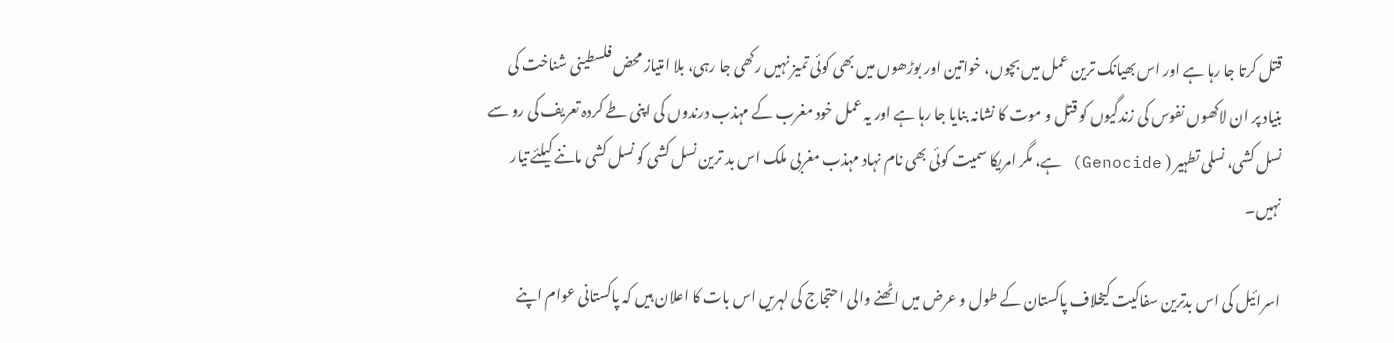قتل کرتا جا رہا ہے اور اس بھیانک ترین عمل میں بچوں، خواتین اور بوڑھوں میں بھی کوئی تمیز نہیں رکھی جا رہی، بلا امتیاز محض فلسطینی شناخت کی بنیاد پر ان لاکھوں نفوس کی زندگیوں کو قتل و موت کا نشانہ بنایا جا رہا ہے اور یہ عمل خود مغرب کے مہذب درندوں کی اپنی طے کردہ تعریف کی رو سے نسل کشی، نسلی تطہیر ( Genocide) ہے، مگر امریکا سمیت کوئی بھی نام نہاد مہذب مغربی ملک اس بد ترین نسل کشی کو نسل کشی ماننے کیلئے تیار نہیں۔

اسرائیل کی اس بدترین سفاکیت کیخلاف پاکستان کے طول و عرض میں اٹھنے والی احتجاج کی لہریں اس بات کا اعلان ہیں کہ پاکستانی عوام اپنے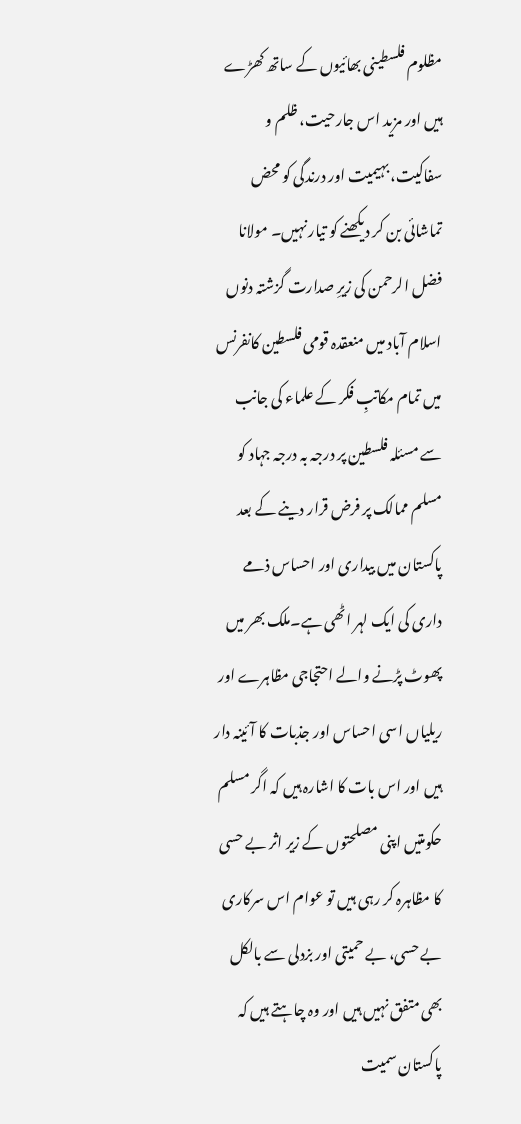مظلوم فلسطینی بھائیوں کے ساتھ کھڑے ہیں اور مزید اس جارحیت، ظلم و سفاکیت، بہیمیت اور درندگی کو محض تماشائی بن کر دیکھنے کو تیار نہیں۔ مولانا فضل الرحمن کی زیرِ صدارت گزشتہ دنوں اسلام آباد میں منعقدہ قومی فلسطین کانفرنس میں تمام مکاتبِ فکر کے علماء کی جانب سے مسئلہ فلسطین پر درجہ بہ درجہ جہاد کو مسلم ممالک پر فرض قرار دینے کے بعد پاکستان میں بیداری اور احساس ذمے داری کی ایک لہر اٹھی ہے۔ملک بھر میں پھوٹ پڑنے والے احتجاجی مظاہرے اور ریلیاں اسی احساس اور جذبات کا آئینہ دار ہیں اور اس بات کا اشارہ ہیں کہ اگر مسلم حکومتیں اپنی مصلحتوں کے زیر اثر بے حسی کا مظاہرہ کر رہی ہیں تو عوام اس سرکاری بے حسی، بے حمیتی اور بزدلی سے بالکل بھی متفق نہیں ہیں اور وہ چاہتے ہیں کہ پاکستان سمیت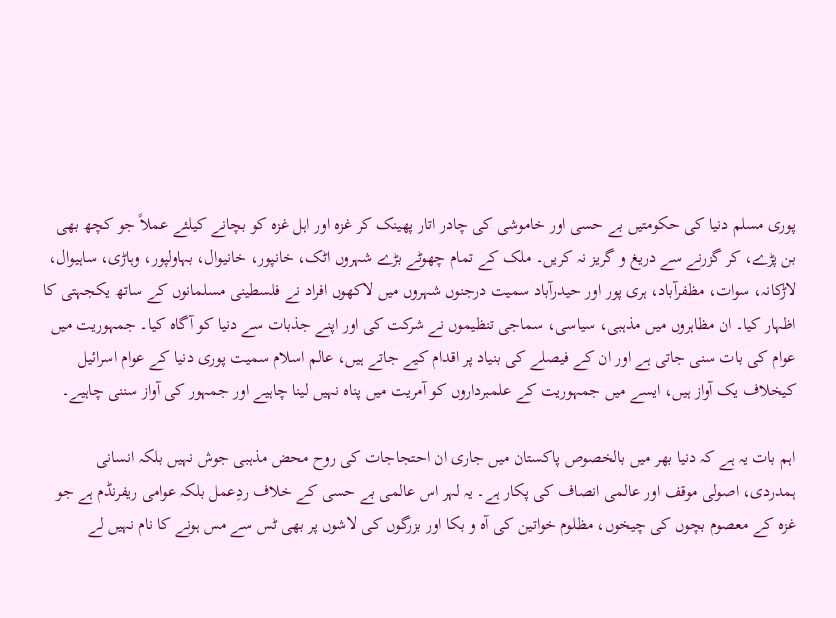پوری مسلم دنیا کی حکومتیں بے حسی اور خاموشی کی چادر اتار پھینک کر غزہ اور اہل غزہ کو بچانے کیلئے عملاً جو کچھ بھی بن پڑے، کر گزرنے سے دریغ و گریز نہ کریں۔ ملک کے تمام چھوٹے بڑے شہروں اٹک، خانپور، خانیوال، بہاولپور، وہاڑی، ساہیوال، لاڑکانہ، سوات، مظفرآباد، ہری پور اور حیدرآباد سمیت درجنوں شہروں میں لاکھوں افراد نے فلسطینی مسلمانوں کے ساتھ یکجہتی کا اظہار کیا۔ ان مظاہروں میں مذہبی، سیاسی، سماجی تنظیموں نے شرکت کی اور اپنے جذبات سے دنیا کو آگاہ کیا۔ جمہوریت میں عوام کی بات سنی جاتی ہے اور ان کے فیصلے کی بنیاد پر اقدام کیے جاتے ہیں، عالم اسلام سمیت پوری دنیا کے عوام اسرائیل کیخلاف یک آواز ہیں، ایسے میں جمہوریت کے علمبرداروں کو آمریت میں پناہ نہیں لینا چاہیے اور جمہور کی آواز سننی چاہیے۔

اہم بات یہ ہے کہ دنیا بھر میں بالخصوص پاکستان میں جاری ان احتجاجات کی روح محض مذہبی جوش نہیں بلکہ انسانی ہمدردی، اصولی موقف اور عالمی انصاف کی پکار ہے۔ یہ لہر اس عالمی بے حسی کے خلاف ردِعمل بلکہ عوامی ریفرنڈم ہے جو غزہ کے معصوم بچوں کی چیخوں، مظلوم خواتین کی آہ و بکا اور بزرگوں کی لاشوں پر بھی ٹس سے مس ہونے کا نام نہیں لے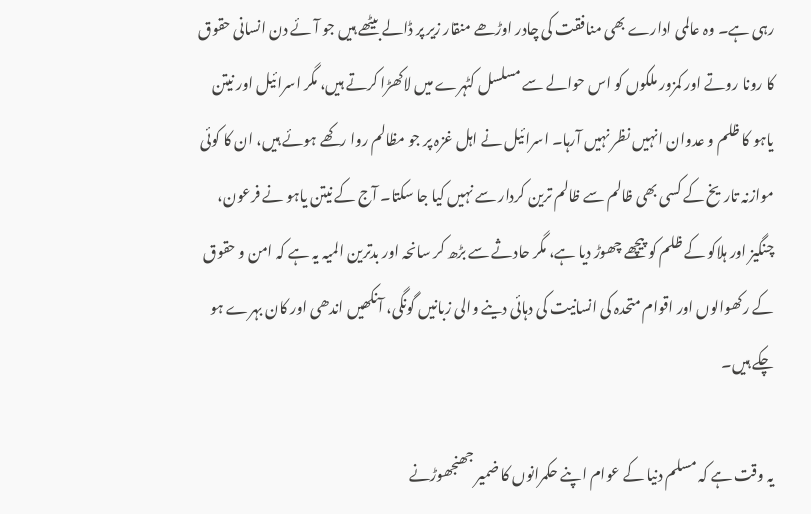رہی ہے۔ وہ عالمی ادارے بھی منافقت کی چادر اوڑھے منقار زیر پر ڈالے بیٹھے ہیں جو آئے دن انسانی حقوق کا رونا روتے اور کمزور ملکوں کو اس حوالے سے مسلسل کٹہرے میں لاکھڑا کرتے ہیں، مگر اسرائیل اور نیتن یاہو کا ظلم و عدوان انہیں نظر نہیں آرہا۔ اسرائیل نے اہل غزہ پر جو مظالم روا رکھے ہوئے ہیں، ان کا کوئی موازنہ تاریخ کے کسی بھی ظالم سے ظالم ترین کردار سے نہیں کیا جا سکتا۔ آج کے نیتن یاہو نے فرعون، چنگیز اور ہلاکو کے ظلم کو پیچھے چھوڑ دیا ہے، مگر حادثے سے بڑھ کر سانحہ اور بدترین المیہ یہ ہے کہ امن و حقوق کے رکھوالوں اور اقوام متحدہ کی انسانیت کی دہائی دینے والی زبانیں گونگی، آنکھیں اندھی اور کان بہرے ہو چکے ہیں۔

یہ وقت ہے کہ مسلم دنیا کے عوام اپنے حکمرانوں کا ضمیر جھنجھوڑنے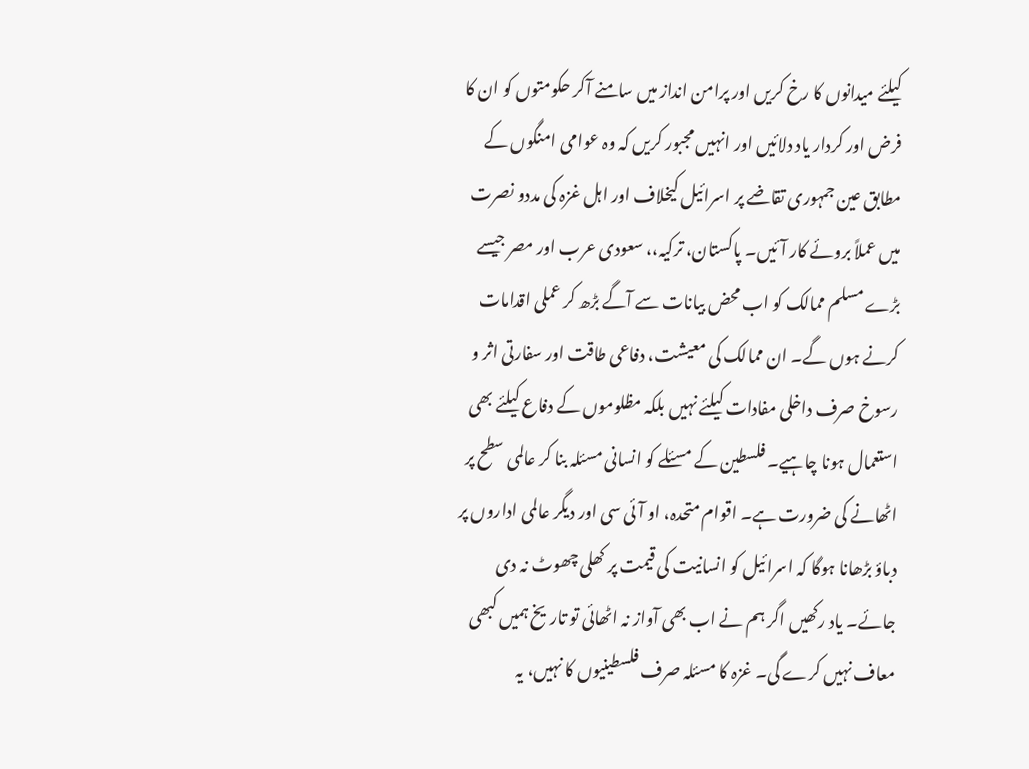کیلئے میدانوں کا رخ کریں اور پرامن انداز میں سامنے آکر حکومتوں کو ان کا فرض اور کردار یاد دلائیں اور انہیں مجبور کریں کہ وہ عوامی امنگوں کے مطابق عین جمہوری تقاضے پر اسرائیل کیخلاف اور اہل غزہ کی مددو نصرت میں عملاً بروئے کار آئیں۔ پاکستان، ترکیہ،، سعودی عرب اور مصر جیسے بڑے مسلم ممالک کو اب محض بیانات سے آگے بڑھ کر عملی اقدامات کرنے ہوں گے۔ ان ممالک کی معیشت، دفاعی طاقت اور سفارتی اثر و رسوخ صرف داخلی مفادات کیلئے نہیں بلکہ مظلوموں کے دفاع کیلئے بھی استعمال ہونا چاہیے۔ فلسطین کے مسئلے کو انسانی مسئلہ بنا کر عالمی سطح پر اٹھانے کی ضرورت ہے۔ اقوام متحدہ، او آئی سی اور دیگر عالمی اداروں پر دباؤ بڑھانا ہوگا کہ اسرائیل کو انسانیت کی قیمت پر کھلی چھوٹ نہ دی جائے۔ یاد رکھیں اگر ہم نے اب بھی آواز نہ اٹھائی تو تاریخ ہمیں کبھی معاف نہیں کرے گی۔ غزہ کا مسئلہ صرف فلسطینیوں کا نہیں، یہ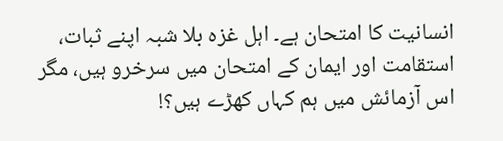انسانیت کا امتحان ہے۔ اہل غزہ بلا شبہ اپنے ثبات، استقامت اور ایمان کے امتحان میں سرخرو ہیں، مگر اس آزمائش میں ہم کہاں کھڑے ہیں؟!